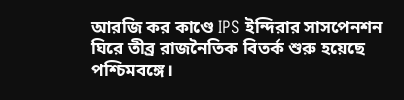আরজি কর কাণ্ডে IPS ইন্দিরার সাসপেনশন ঘিরে তীব্র রাজনৈতিক বিতর্ক শুরু হয়েছে পশ্চিমবঙ্গে।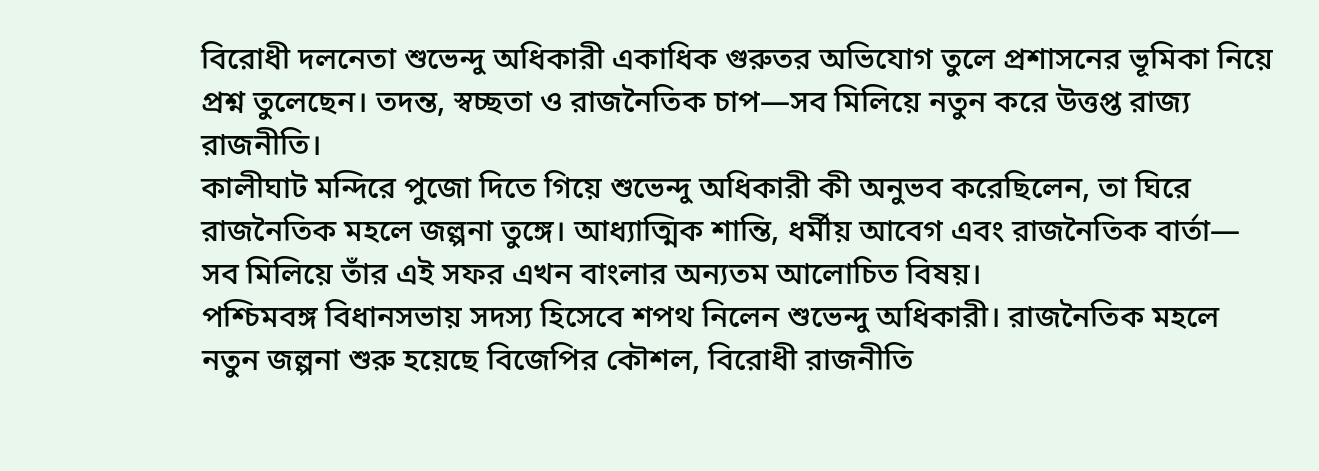বিরোধী দলনেতা শুভেন্দু অধিকারী একাধিক গুরুতর অভিযোগ তুলে প্রশাসনের ভূমিকা নিয়ে প্রশ্ন তুলেছেন। তদন্ত, স্বচ্ছতা ও রাজনৈতিক চাপ—সব মিলিয়ে নতুন করে উত্তপ্ত রাজ্য রাজনীতি।
কালীঘাট মন্দিরে পুজো দিতে গিয়ে শুভেন্দু অধিকারী কী অনুভব করেছিলেন, তা ঘিরে রাজনৈতিক মহলে জল্পনা তুঙ্গে। আধ্যাত্মিক শান্তি, ধর্মীয় আবেগ এবং রাজনৈতিক বার্তা— সব মিলিয়ে তাঁর এই সফর এখন বাংলার অন্যতম আলোচিত বিষয়।
পশ্চিমবঙ্গ বিধানসভায় সদস্য হিসেবে শপথ নিলেন শুভেন্দু অধিকারী। রাজনৈতিক মহলে নতুন জল্পনা শুরু হয়েছে বিজেপির কৌশল, বিরোধী রাজনীতি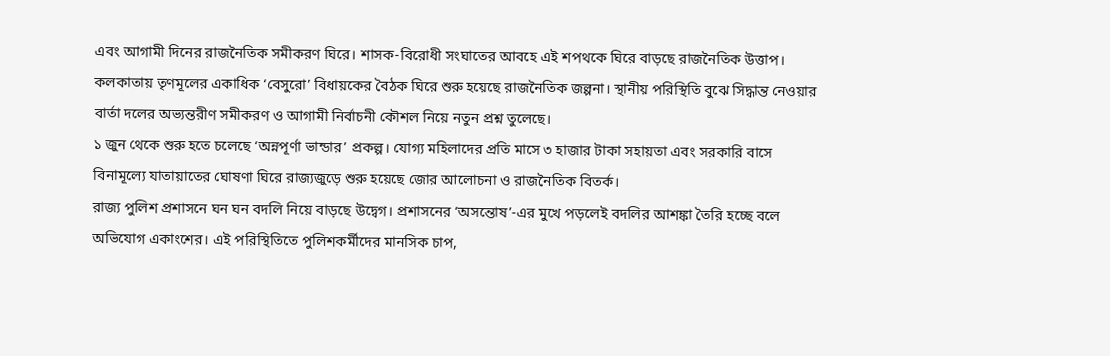এবং আগামী দিনের রাজনৈতিক সমীকরণ ঘিরে। শাসক-বিরোধী সংঘাতের আবহে এই শপথকে ঘিরে বাড়ছে রাজনৈতিক উত্তাপ।
কলকাতায় তৃণমূলের একাধিক ‘বেসুরো’ বিধায়কের বৈঠক ঘিরে শুরু হয়েছে রাজনৈতিক জল্পনা। স্থানীয় পরিস্থিতি বুঝে সিদ্ধান্ত নেওয়ার বার্তা দলের অভ্যন্তরীণ সমীকরণ ও আগামী নির্বাচনী কৌশল নিয়ে নতুন প্রশ্ন তুলেছে।
১ জুন থেকে শুরু হতে চলেছে ‘অন্নপূর্ণা ভান্ডার’ প্রকল্প। যোগ্য মহিলাদের প্রতি মাসে ৩ হাজার টাকা সহায়তা এবং সরকারি বাসে বিনামূল্যে যাতায়াতের ঘোষণা ঘিরে রাজ্যজুড়ে শুরু হয়েছে জোর আলোচনা ও রাজনৈতিক বিতর্ক।
রাজ্য পুলিশ প্রশাসনে ঘন ঘন বদলি নিয়ে বাড়ছে উদ্বেগ। প্রশাসনের ‘অসন্তোষ’-এর মুখে পড়লেই বদলির আশঙ্কা তৈরি হচ্ছে বলে অভিযোগ একাংশের। এই পরিস্থিতিতে পুলিশকর্মীদের মানসিক চাপ,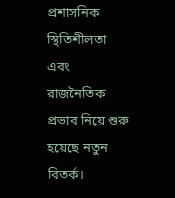প্রশাসনিক স্থিতিশীলতা এবং রাজনৈতিক প্রভাব নিয়ে শুরু হয়েছে নতুন বিতর্ক।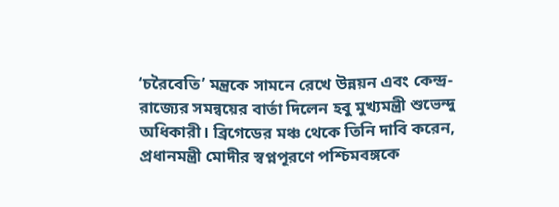‘চরৈবেতি’ মন্ত্রকে সামনে রেখে উন্নয়ন এবং কেন্দ্র-রাজ্যের সমন্বয়ের বার্তা দিলেন হবু মুখ্যমন্ত্রী শুভেন্দু অধিকারী। ব্রিগেডের মঞ্চ থেকে তিনি দাবি করেন, প্রধানমন্ত্রী মোদীর স্বপ্নপূরণে পশ্চিমবঙ্গকে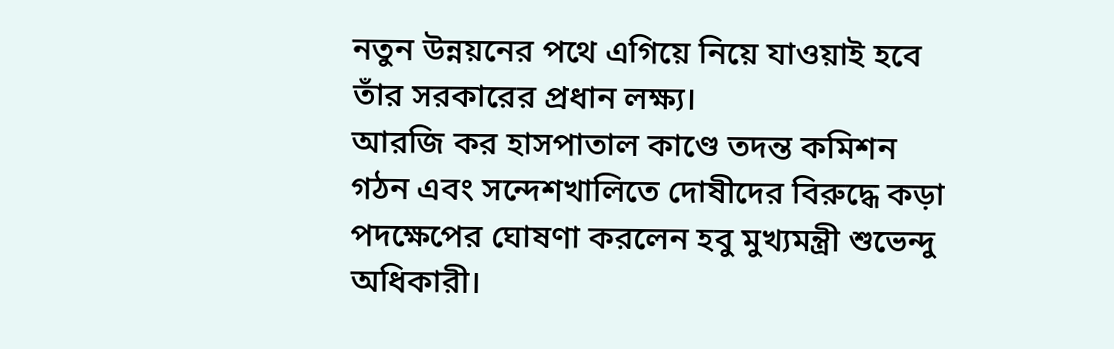নতুন উন্নয়নের পথে এগিয়ে নিয়ে যাওয়াই হবে তাঁর সরকারের প্রধান লক্ষ্য।
আরজি কর হাসপাতাল কাণ্ডে তদন্ত কমিশন গঠন এবং সন্দেশখালিতে দোষীদের বিরুদ্ধে কড়া পদক্ষেপের ঘোষণা করলেন হবু মুখ্যমন্ত্রী শুভেন্দু অধিকারী।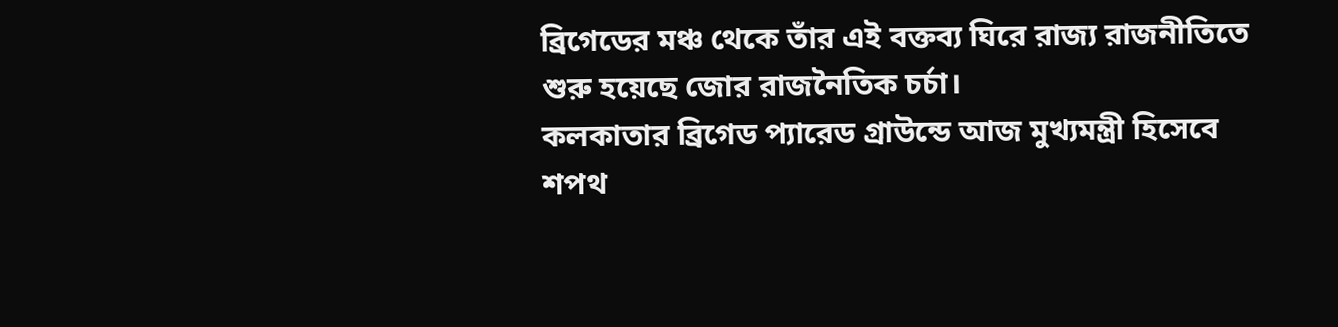ব্রিগেডের মঞ্চ থেকে তাঁর এই বক্তব্য ঘিরে রাজ্য রাজনীতিতে শুরু হয়েছে জোর রাজনৈতিক চর্চা।
কলকাতার ব্রিগেড প্যারেড গ্রাউন্ডে আজ মুখ্যমন্ত্রী হিসেবে শপথ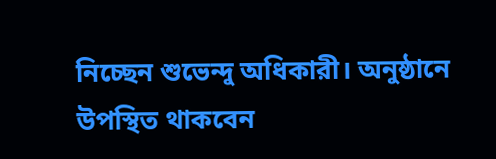নিচ্ছেন শুভেন্দু অধিকারী। অনুষ্ঠানে উপস্থিত থাকবেন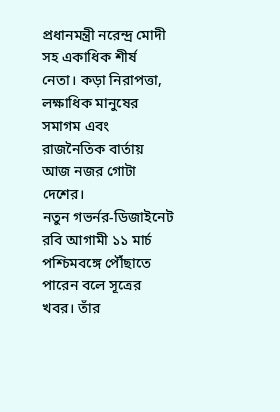প্রধানমন্ত্রী নরেন্দ্র মোদী সহ একাধিক শীর্ষ নেতা। কড়া নিরাপত্তা, লক্ষাধিক মানুষের সমাগম এবং রাজনৈতিক বার্তায় আজ নজর গোটা দেশের।
নতুন গভর্নর-ডিজাইনেট রবি আগামী ১১ মার্চ পশ্চিমবঙ্গে পৌঁছাতে পারেন বলে সূত্রের খবর। তাঁর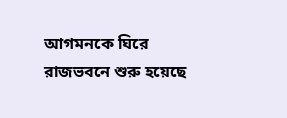আগমনকে ঘিরে রাজভবনে শুরু হয়েছে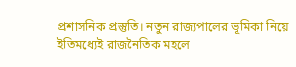প্রশাসনিক প্রস্তুতি। নতুন রাজ্যপালের ভূমিকা নিয়ে ইতিমধ্যেই রাজনৈতিক মহলে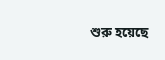শুরু হয়েছে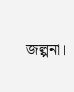জল্পনা।